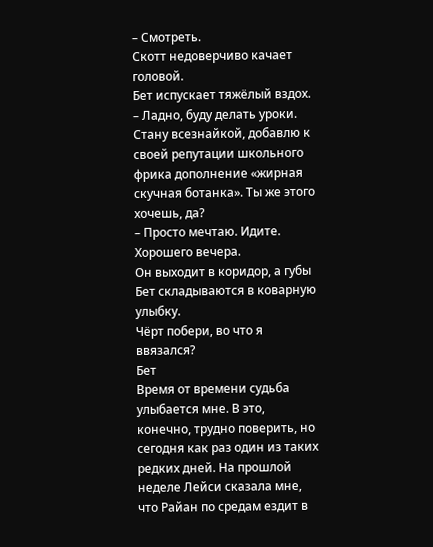– Смотреть.
Скотт недоверчиво качает головой.
Бет испускает тяжёлый вздох.
– Ладно, буду делать уроки. Стану всезнайкой, добавлю к своей репутации школьного фрика дополнение «жирная скучная ботанка». Ты же этого хочешь, да?
– Просто мечтаю. Идите. Хорошего вечера.
Он выходит в коридор, а губы Бет складываются в коварную улыбку.
Чёрт побери, во что я ввязался?
Бет
Время от времени судьба улыбается мне. В это, конечно, трудно поверить, но сегодня как раз один из таких редких дней. На прошлой неделе Лейси сказала мне, что Райан по средам ездит в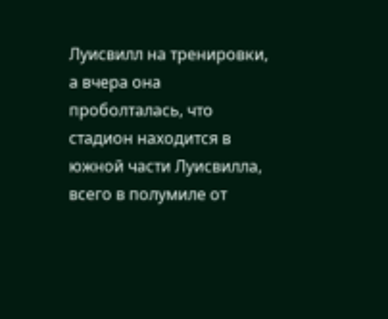Луисвилл на тренировки, а вчера она проболталась, что стадион находится в южной части Луисвилла, всего в полумиле от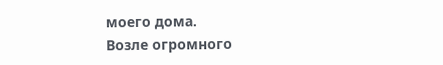моего дома.
Возле огромного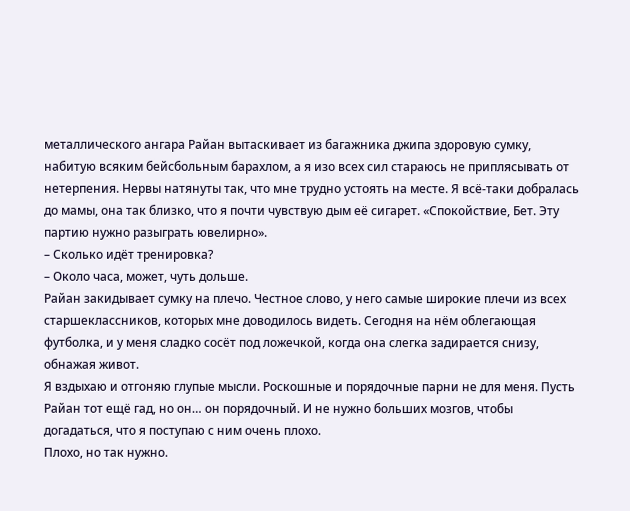металлического ангара Райан вытаскивает из багажника джипа здоровую сумку, набитую всяким бейсбольным барахлом, а я изо всех сил стараюсь не приплясывать от нетерпения. Нервы натянуты так, что мне трудно устоять на месте. Я всё-таки добралась до мамы, она так близко, что я почти чувствую дым её сигарет. «Спокойствие, Бет. Эту партию нужно разыграть ювелирно».
– Сколько идёт тренировка?
– Около часа, может, чуть дольше.
Райан закидывает сумку на плечо. Честное слово, у него самые широкие плечи из всех старшеклассников, которых мне доводилось видеть. Сегодня на нём облегающая футболка, и у меня сладко сосёт под ложечкой, когда она слегка задирается снизу, обнажая живот.
Я вздыхаю и отгоняю глупые мысли. Роскошные и порядочные парни не для меня. Пусть Райан тот ещё гад, но он… он порядочный. И не нужно больших мозгов, чтобы догадаться, что я поступаю с ним очень плохо.
Плохо, но так нужно.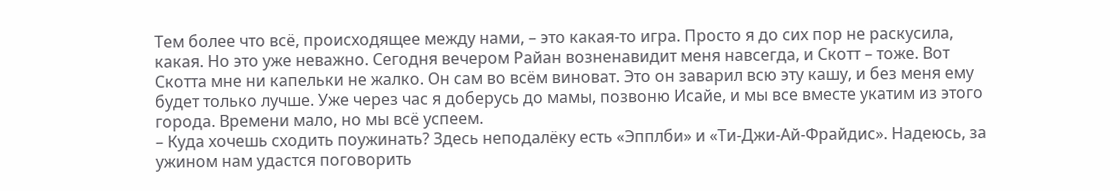Тем более что всё, происходящее между нами, – это какая-то игра. Просто я до сих пор не раскусила, какая. Но это уже неважно. Сегодня вечером Райан возненавидит меня навсегда, и Скотт – тоже. Вот Скотта мне ни капельки не жалко. Он сам во всём виноват. Это он заварил всю эту кашу, и без меня ему будет только лучше. Уже через час я доберусь до мамы, позвоню Исайе, и мы все вместе укатим из этого города. Времени мало, но мы всё успеем.
– Куда хочешь сходить поужинать? Здесь неподалёку есть «Эпплби» и «Ти-Джи-Ай-Фрайдис». Надеюсь, за ужином нам удастся поговорить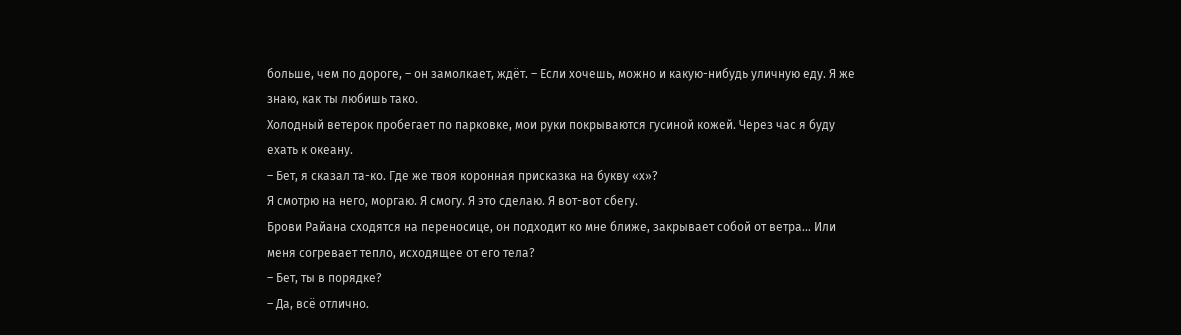больше, чем по дороге, – он замолкает, ждёт. – Если хочешь, можно и какую-нибудь уличную еду. Я же знаю, как ты любишь тако.
Холодный ветерок пробегает по парковке, мои руки покрываются гусиной кожей. Через час я буду ехать к океану.
– Бет, я сказал та-ко. Где же твоя коронная присказка на букву «х»?
Я смотрю на него, моргаю. Я смогу. Я это сделаю. Я вот-вот сбегу.
Брови Райана сходятся на переносице, он подходит ко мне ближе, закрывает собой от ветра… Или меня согревает тепло, исходящее от его тела?
– Бет, ты в порядке?
– Да, всё отлично.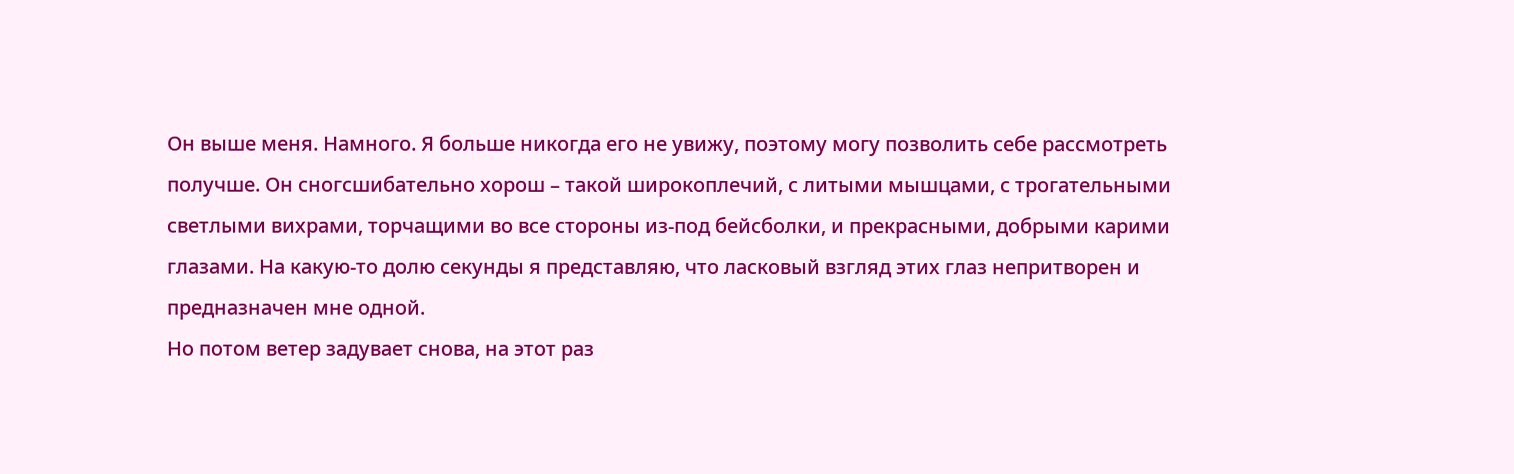Он выше меня. Намного. Я больше никогда его не увижу, поэтому могу позволить себе рассмотреть получше. Он сногсшибательно хорош – такой широкоплечий, с литыми мышцами, с трогательными светлыми вихрами, торчащими во все стороны из-под бейсболки, и прекрасными, добрыми карими глазами. На какую-то долю секунды я представляю, что ласковый взгляд этих глаз непритворен и предназначен мне одной.
Но потом ветер задувает снова, на этот раз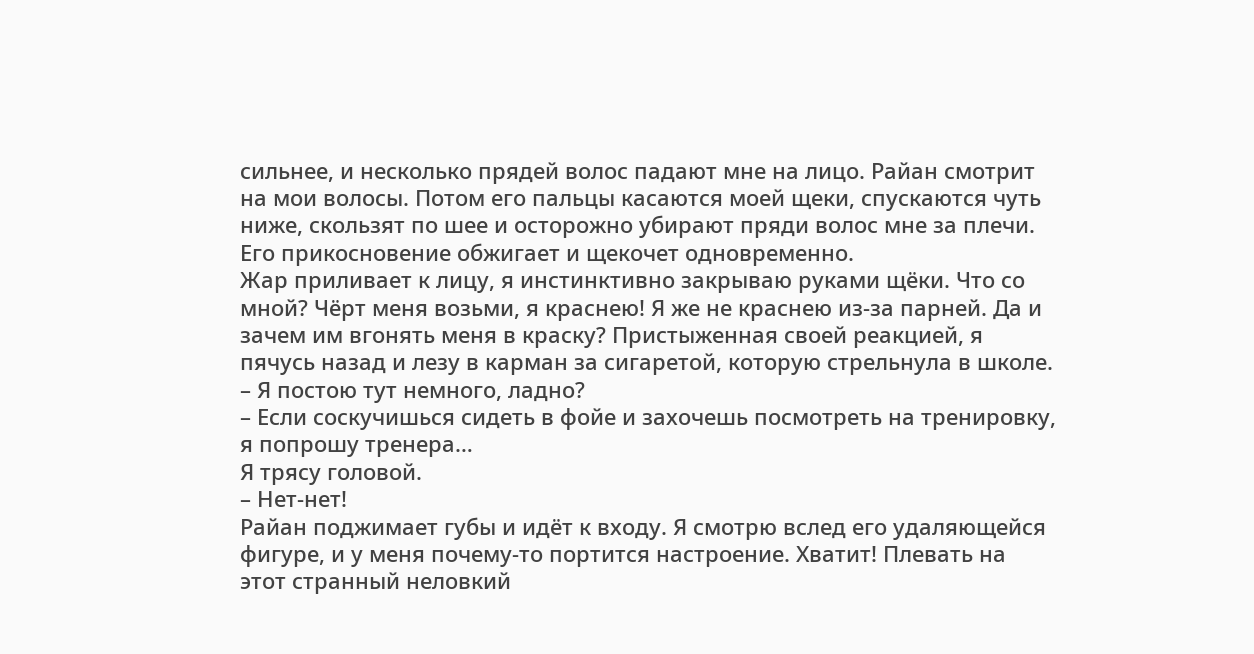сильнее, и несколько прядей волос падают мне на лицо. Райан смотрит на мои волосы. Потом его пальцы касаются моей щеки, спускаются чуть ниже, скользят по шее и осторожно убирают пряди волос мне за плечи. Его прикосновение обжигает и щекочет одновременно.
Жар приливает к лицу, я инстинктивно закрываю руками щёки. Что со мной? Чёрт меня возьми, я краснею! Я же не краснею из-за парней. Да и зачем им вгонять меня в краску? Пристыженная своей реакцией, я пячусь назад и лезу в карман за сигаретой, которую стрельнула в школе.
– Я постою тут немного, ладно?
– Если соскучишься сидеть в фойе и захочешь посмотреть на тренировку, я попрошу тренера…
Я трясу головой.
– Нет-нет!
Райан поджимает губы и идёт к входу. Я смотрю вслед его удаляющейся фигуре, и у меня почему-то портится настроение. Хватит! Плевать на этот странный неловкий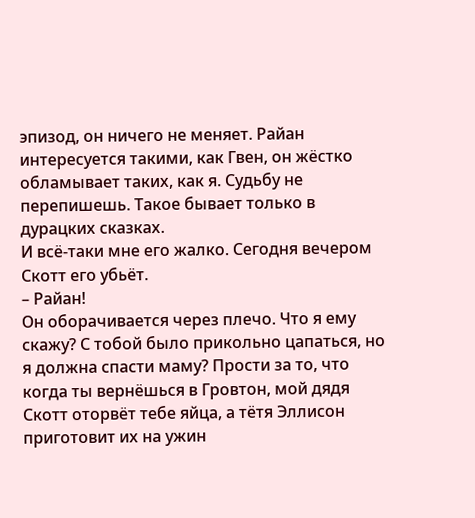эпизод, он ничего не меняет. Райан интересуется такими, как Гвен, он жёстко обламывает таких, как я. Судьбу не перепишешь. Такое бывает только в дурацких сказках.
И всё-таки мне его жалко. Сегодня вечером Скотт его убьёт.
– Райан!
Он оборачивается через плечо. Что я ему скажу? С тобой было прикольно цапаться, но я должна спасти маму? Прости за то, что когда ты вернёшься в Гровтон, мой дядя Скотт оторвёт тебе яйца, а тётя Эллисон приготовит их на ужин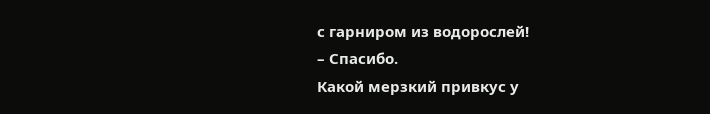с гарниром из водорослей!
– Спасибо.
Какой мерзкий привкус у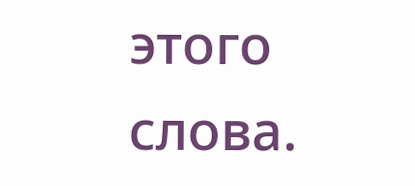этого слова.